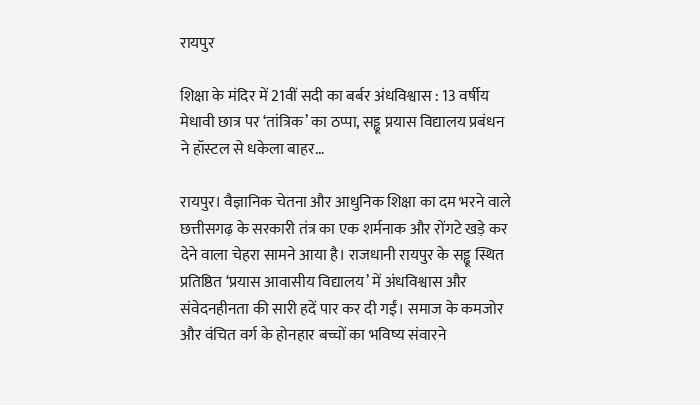रायपुर

शिक्षा के मंदिर में 21वीं सदी का बर्बर अंधविश्वास : 13 वर्षीय मेधावी छात्र पर ‘तांत्रिक’ का ठप्पा, सड्ढू प्रयास विद्यालय प्रबंधन ने हॉस्टल से धकेला बाहर…

रायपुर। वैज्ञानिक चेतना और आधुनिक शिक्षा का दम भरने वाले छत्तीसगढ़ के सरकारी तंत्र का एक शर्मनाक और रोंगटे खड़े कर देने वाला चेहरा सामने आया है। राजधानी रायपुर के सड्ढू स्थित प्रतिष्ठित ‘प्रयास आवासीय विद्यालय’ में अंधविश्वास और संवेदनहीनता की सारी हदें पार कर दी गईं। समाज के कमजोर और वंचित वर्ग के होनहार बच्चों का भविष्य संवारने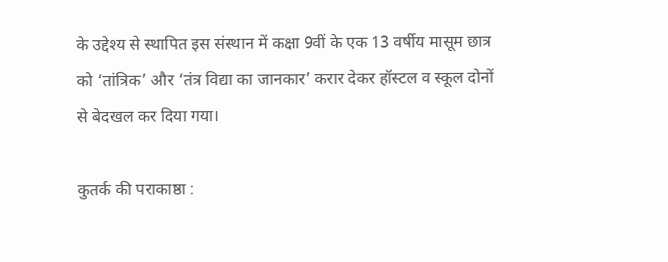के उद्देश्य से स्थापित इस संस्थान में कक्षा 9वीं के एक 13 वर्षीय मासूम छात्र को ‘तांत्रिक’ और ‘तंत्र विद्या का जानकार’ करार देकर हॉस्टल व स्कूल दोनों से बेदखल कर दिया गया।

कुतर्क की पराकाष्ठा :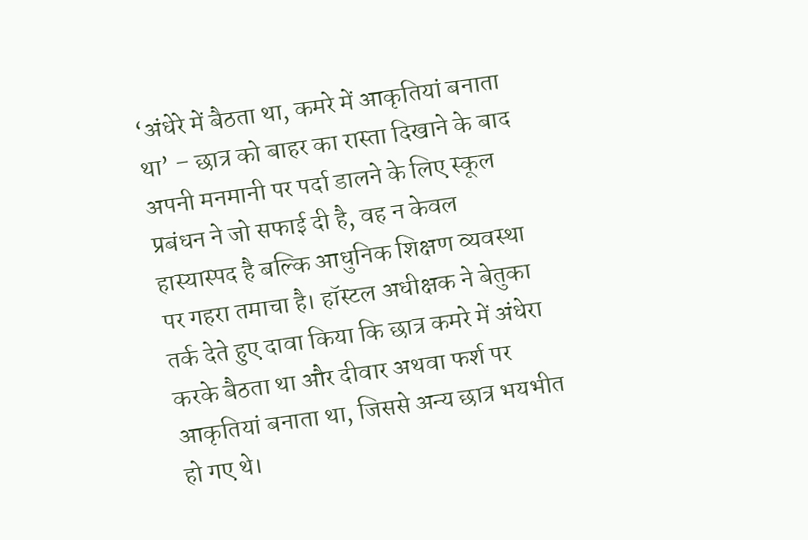‘अंधेरे में बैठता था, कमरे में आकृतियां बनाता था’ – छात्र को बाहर का रास्ता दिखाने के बाद अपनी मनमानी पर पर्दा डालने के लिए स्कूल प्रबंधन ने जो सफाई दी है, वह न केवल हास्यास्पद है बल्कि आधुनिक शिक्षण व्यवस्था पर गहरा तमाचा है। हॉस्टल अधीक्षक ने बेतुका तर्क देते हुए दावा किया कि छात्र कमरे में अंधेरा करके बैठता था और दीवार अथवा फर्श पर आकृतियां बनाता था, जिससे अन्य छात्र भयभीत हो गए थे।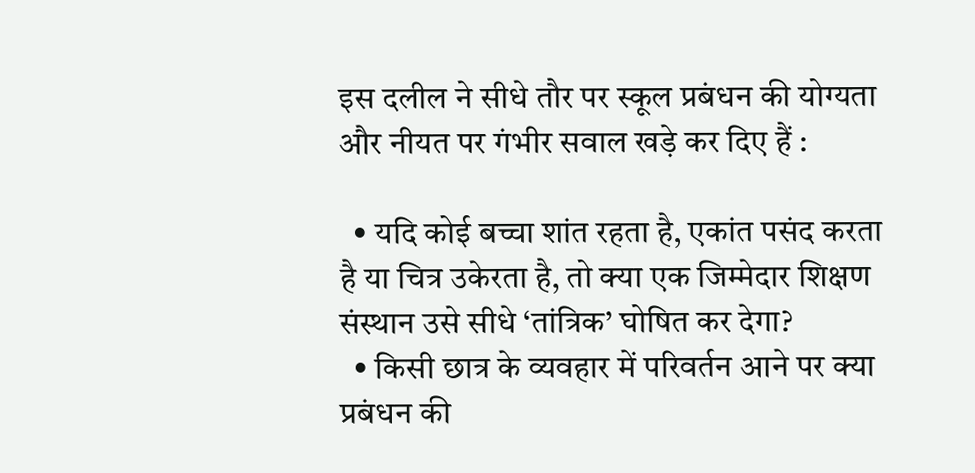इस दलील ने सीधे तौर पर स्कूल प्रबंधन की योग्यता और नीयत पर गंभीर सवाल खड़े कर दिए हैं :

  • यदि कोई बच्चा शांत रहता है, एकांत पसंद करता है या चित्र उकेरता है, तो क्या एक जिम्मेदार शिक्षण संस्थान उसे सीधे ‘तांत्रिक’ घोषित कर देगा?
  • किसी छात्र के व्यवहार में परिवर्तन आने पर क्या प्रबंधन की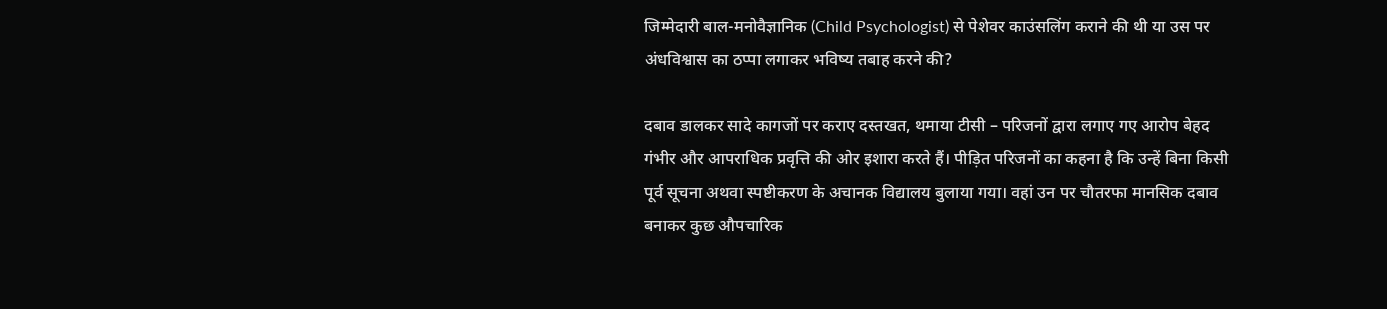जिम्मेदारी बाल-मनोवैज्ञानिक (Child Psychologist) से पेशेवर काउंसलिंग कराने की थी या उस पर अंधविश्वास का ठप्पा लगाकर भविष्य तबाह करने की?

दबाव डालकर सादे कागजों पर कराए दस्तखत, थमाया टीसी – परिजनों द्वारा लगाए गए आरोप बेहद गंभीर और आपराधिक प्रवृत्ति की ओर इशारा करते हैं। पीड़ित परिजनों का कहना है कि उन्हें बिना किसी पूर्व सूचना अथवा स्पष्टीकरण के अचानक विद्यालय बुलाया गया। वहां उन पर चौतरफा मानसिक दबाव बनाकर कुछ औपचारिक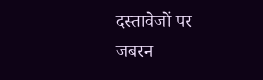दस्तावेजों पर जबरन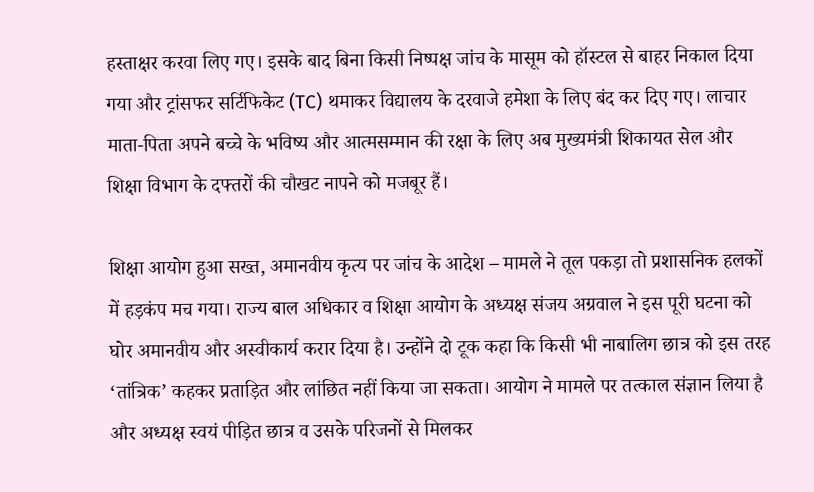हस्ताक्षर करवा लिए गए। इसके बाद बिना किसी निष्पक्ष जांच के मासूम को हॉस्टल से बाहर निकाल दिया गया और ट्रांसफर सर्टिफिकेट (TC) थमाकर विद्यालय के दरवाजे हमेशा के लिए बंद कर दिए गए। लाचार माता-पिता अपने बच्चे के भविष्य और आत्मसम्मान की रक्षा के लिए अब मुख्यमंत्री शिकायत सेल और शिक्षा विभाग के दफ्तरों की चौखट नापने को मजबूर हैं।

शिक्षा आयोग हुआ सख्त, अमानवीय कृत्य पर जांच के आदेश – मामले ने तूल पकड़ा तो प्रशासनिक हलकों में हड़कंप मच गया। राज्य बाल अधिकार व शिक्षा आयोग के अध्यक्ष संजय अग्रवाल ने इस पूरी घटना को घोर अमानवीय और अस्वीकार्य करार दिया है। उन्होंने दो टूक कहा कि किसी भी नाबालिग छात्र को इस तरह ‘तांत्रिक’ कहकर प्रताड़ित और लांछित नहीं किया जा सकता। आयोग ने मामले पर तत्काल संज्ञान लिया है और अध्यक्ष स्वयं पीड़ित छात्र व उसके परिजनों से मिलकर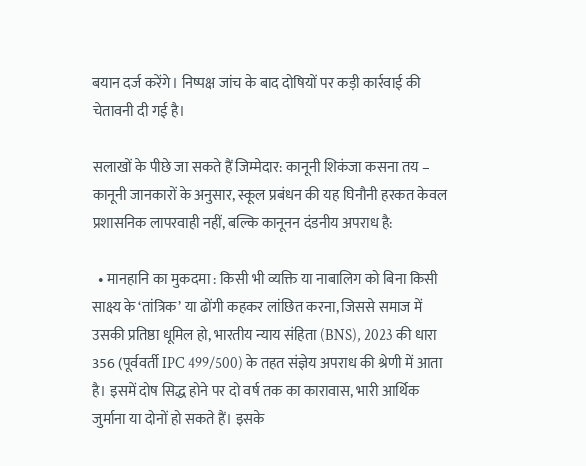बयान दर्ज करेंगे। निष्पक्ष जांच के बाद दोषियों पर कड़ी कार्रवाई की चेतावनी दी गई है।

सलाखों के पीछे जा सकते हैं जिम्मेदार: कानूनी शिकंजा कसना तय – कानूनी जानकारों के अनुसार, स्कूल प्रबंधन की यह घिनौनी हरकत केवल प्रशासनिक लापरवाही नहीं, बल्कि कानूनन दंडनीय अपराध है:

  • मानहानि का मुकदमा : किसी भी व्यक्ति या नाबालिग को बिना किसी साक्ष्य के ‘तांत्रिक’ या ढोंगी कहकर लांछित करना, जिससे समाज में उसकी प्रतिष्ठा धूमिल हो, भारतीय न्याय संहिता (BNS), 2023 की धारा 356 (पूर्ववर्ती IPC 499/500) के तहत संज्ञेय अपराध की श्रेणी में आता है। इसमें दोष सिद्ध होने पर दो वर्ष तक का कारावास, भारी आर्थिक जुर्माना या दोनों हो सकते हैं। इसके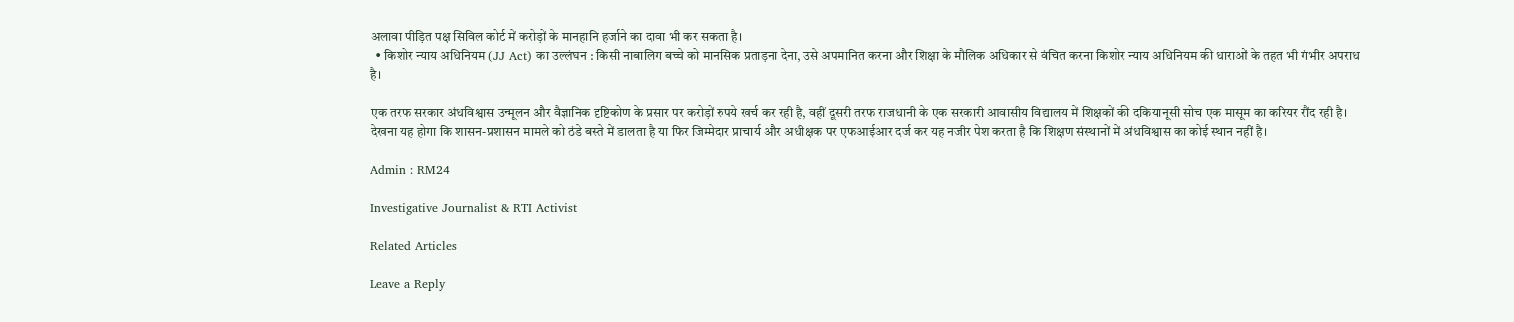अलावा पीड़ित पक्ष सिविल कोर्ट में करोड़ों के मानहानि हर्जाने का दावा भी कर सकता है।
  • किशोर न्याय अधिनियम (JJ Act) का उल्लंघन : किसी नाबालिग बच्चे को मानसिक प्रताड़ना देना, उसे अपमानित करना और शिक्षा के मौलिक अधिकार से वंचित करना किशोर न्याय अधिनियम की धाराओं के तहत भी गंभीर अपराध है।

एक तरफ सरकार अंधविश्वास उन्मूलन और वैज्ञानिक दृष्टिकोण के प्रसार पर करोड़ों रुपये खर्च कर रही है, वहीं दूसरी तरफ राजधानी के एक सरकारी आवासीय विद्यालय में शिक्षकों की दकियानूसी सोच एक मासूम का करियर रौंद रही है। देखना यह होगा कि शासन-प्रशासन मामले को ठंडे बस्ते में डालता है या फिर जिम्मेदार प्राचार्य और अधीक्षक पर एफआईआर दर्ज कर यह नजीर पेश करता है कि शिक्षण संस्थानों में अंधविश्वास का कोई स्थान नहीं है।

Admin : RM24

Investigative Journalist & RTI Activist

Related Articles

Leave a Reply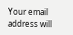Your email address will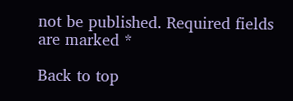not be published. Required fields are marked *

Back to top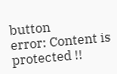button
error: Content is protected !!